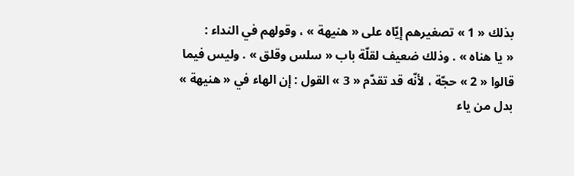بذلك « 1 » تصغيرهم إيّاه على « هنيهة » ، وقولهم في النداء :
« يا هناه » . وذلك ضعيف لقلّة باب « سلس وقلق » . وليس فيما قالوا « 2 » حجّة ، لأنّه قد تقدّم « 3 » القول : إن الهاء في « هنيهة » بدل من ياء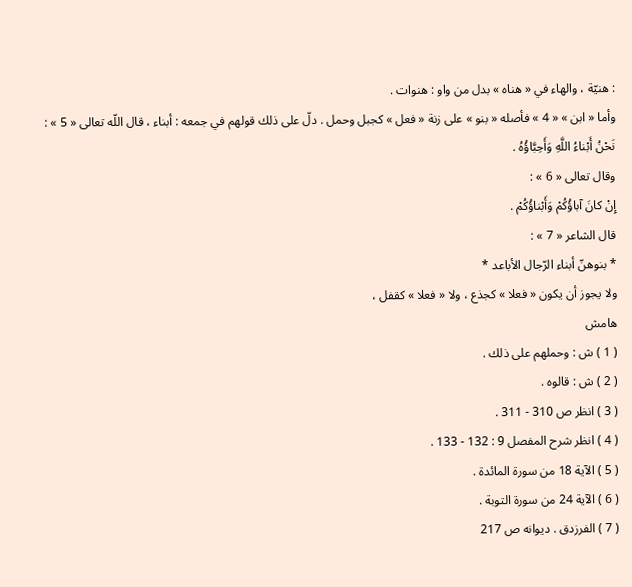: هنيّة ، والهاء في « هناه » بدل من واو : هنوات .
وأما « ابن » « 4 » فأصله « بنو » على زنة « فعل » كجبل وحمل . دلّ على ذلك قولهم في جمعه : أبناء ، قال اللّه تعالى « 5 » :
نَحْنُ أَبْناءُ اللَّهِ وَأَحِبَّاؤُهُ .
وقال تعالى « 6 » :
إِنْ كانَ آباؤُكُمْ وَأَبْناؤُكُمْ .
قال الشاعر « 7 » :
* بنوهنّ أبناء الرّجال الأباعد *
ولا يجوز أن يكون « فعلا » كجذع ، ولا « فعلا » كقفل ،
هامش
( 1 ) ش : وحملهم على ذلك .
( 2 ) ش : قالوه .
( 3 ) انظر ص 310 - 311 .
( 4 ) انظر شرح المفصل 9 : 132 - 133 .
( 5 ) الآية 18 من سورة المائدة .
( 6 ) الآية 24 من سورة التوبة .
( 7 ) الفرزدق . ديوانه ص 217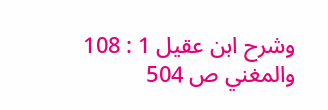وشرح ابن عقيل 1 : 108 والمغني ص 504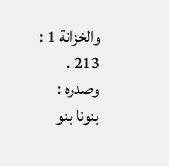والخزانة 1 : 213 . وصدره :
بنونا بنو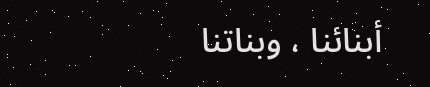أبنائنا ، وبناتنا